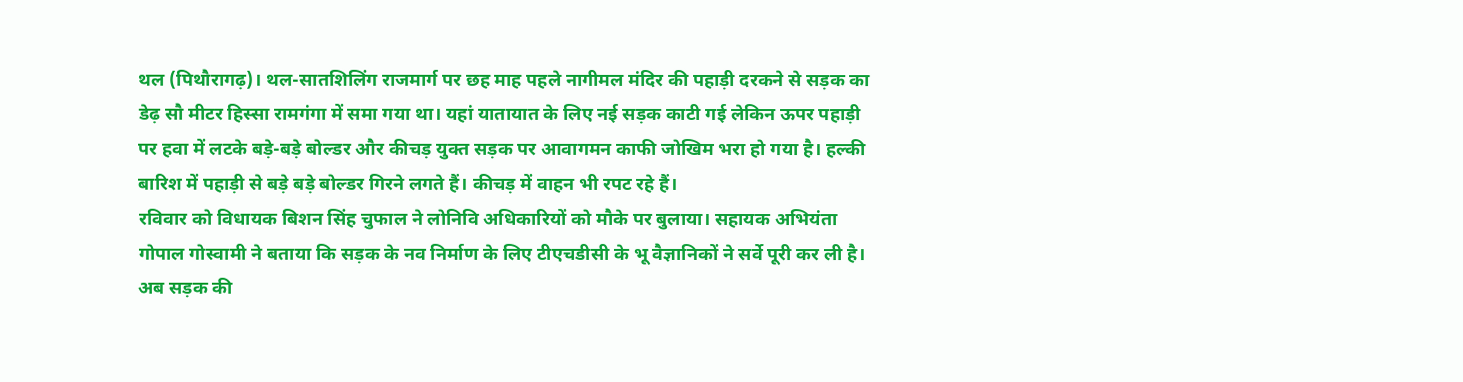थल (पिथौरागढ़)। थल-सातशिलिंग राजमार्ग पर छह माह पहले नागीमल मंदिर की पहाड़ी दरकने से सड़क का डेढ़ सौ मीटर हिस्सा रामगंगा में समा गया था। यहां यातायात के लिए नई सड़क काटी गई लेकिन ऊपर पहाड़ी पर हवा में लटके बड़े-बड़े बोल्डर और कीचड़ युक्त सड़क पर आवागमन काफी जोखिम भरा हो गया है। हल्की बारिश में पहाड़ी से बड़े बड़े बोल्डर गिरने लगते हैं। कीचड़ में वाहन भी रपट रहे हैं।
रविवार को विधायक बिशन सिंह चुफाल ने लोनिवि अधिकारियों को मौके पर बुलाया। सहायक अभियंता गोपाल गोस्वामी ने बताया कि सड़क के नव निर्माण के लिए टीएचडीसी के भू वैज्ञानिकों ने सर्वे पूरी कर ली है। अब सड़क की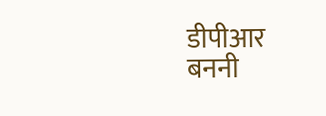डीपीआर बननी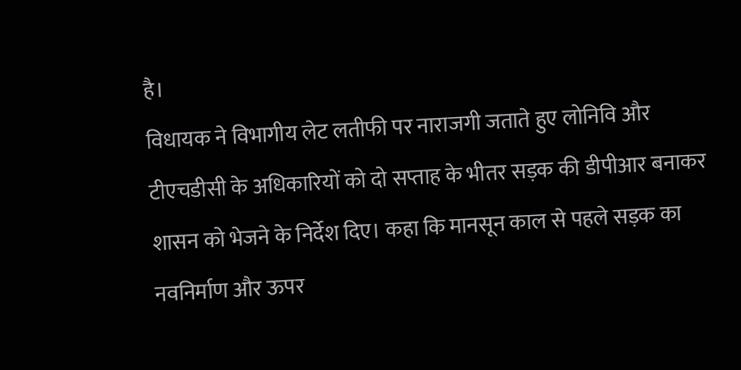है।
विधायक ने विभागीय लेट लतीफी पर नाराजगी जताते हुए लोनिवि और टीएचडीसी के अधिकारियों को दो सप्ताह के भीतर सड़क की डीपीआर बनाकर शासन को भेजने के निर्देश दिए। कहा कि मानसून काल से पहले सड़क का नवनिर्माण और ऊपर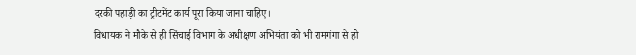दरकी पहाड़ी का ट्रीटमेंट कार्य पूरा किया जाना चाहिए।
विधायक ने मौके से ही सिंचाई विभाग के अधीक्षण अभियंता को भी रामगंगा से हो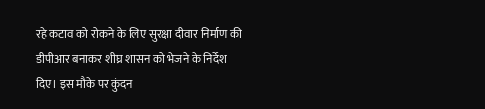रहे कटाव को रोकने के लिए सुरक्षा दीवार निर्माण की डीपीआर बनाकर शीघ्र शासन को भेजने के निर्देश दिए। इस मौके पर कुंदन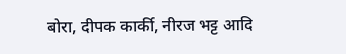बोरा, दीपक कार्की, नीरज भट्ट आदि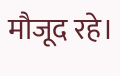मौजूद रहे।